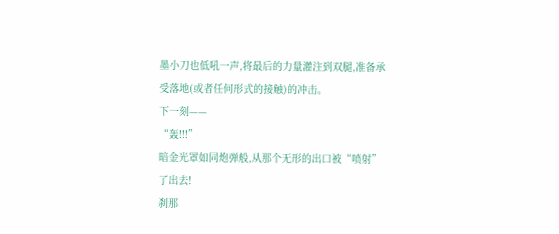墨小刀也低吼一声,将最后的力量灌注到双腿,准备承受落地(或者任何形式的接触)的冲击。
下一刻——
“轰!!!”
暗金光罩如同炮弹般,从那个无形的出口被“喷射”了出去!
刹那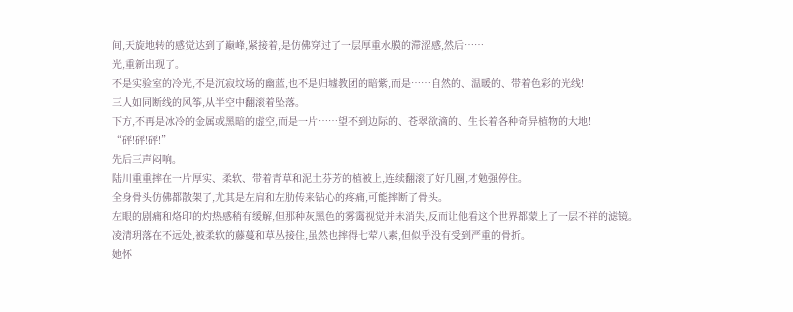间,天旋地转的感觉达到了巅峰,紧接着,是仿佛穿过了一层厚重水膜的滞涩感,然后……
光,重新出现了。
不是实验室的冷光,不是沉寂坟场的幽蓝,也不是归墟教团的暗紫,而是……自然的、温暖的、带着色彩的光线!
三人如同断线的风筝,从半空中翻滚着坠落。
下方,不再是冰冷的金属或黑暗的虚空,而是一片……望不到边际的、苍翠欲滴的、生长着各种奇异植物的大地!
“砰!砰!砰!”
先后三声闷响。
陆川重重摔在一片厚实、柔软、带着青草和泥土芬芳的植被上,连续翻滚了好几圈,才勉强停住。
全身骨头仿佛都散架了,尤其是左肩和左肋传来钻心的疼痛,可能摔断了骨头。
左眼的剧痛和烙印的灼热感稍有缓解,但那种灰黑色的雾霭视觉并未消失,反而让他看这个世界都蒙上了一层不祥的滤镜。
凌清玥落在不远处,被柔软的藤蔓和草丛接住,虽然也摔得七荤八素,但似乎没有受到严重的骨折。
她怀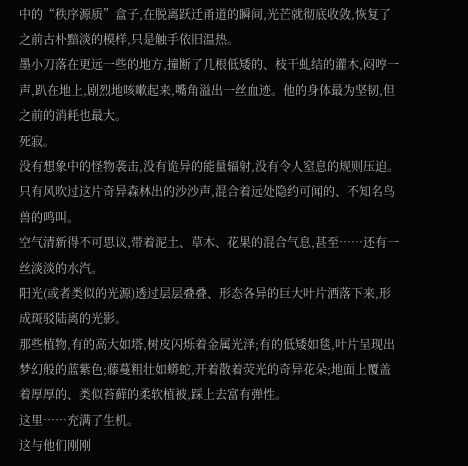中的“秩序源质”盒子,在脱离跃迁甬道的瞬间,光芒就彻底收敛,恢复了之前古朴黯淡的模样,只是触手依旧温热。
墨小刀落在更远一些的地方,撞断了几根低矮的、枝干虬结的灌木,闷哼一声,趴在地上,剧烈地咳嗽起来,嘴角溢出一丝血迹。他的身体最为坚韧,但之前的消耗也最大。
死寂。
没有想象中的怪物袭击,没有诡异的能量辐射,没有令人窒息的规则压迫。
只有风吹过这片奇异森林出的沙沙声,混合着远处隐约可闻的、不知名鸟兽的鸣叫。
空气清新得不可思议,带着泥土、草木、花果的混合气息,甚至……还有一丝淡淡的水汽。
阳光(或者类似的光源)透过层层叠叠、形态各异的巨大叶片洒落下来,形成斑驳陆离的光影。
那些植物,有的高大如塔,树皮闪烁着金属光泽;有的低矮如毯,叶片呈现出梦幻般的蓝紫色;藤蔓粗壮如蟒蛇,开着散着荧光的奇异花朵;地面上覆盖着厚厚的、类似苔藓的柔软植被,踩上去富有弹性。
这里……充满了生机。
这与他们刚刚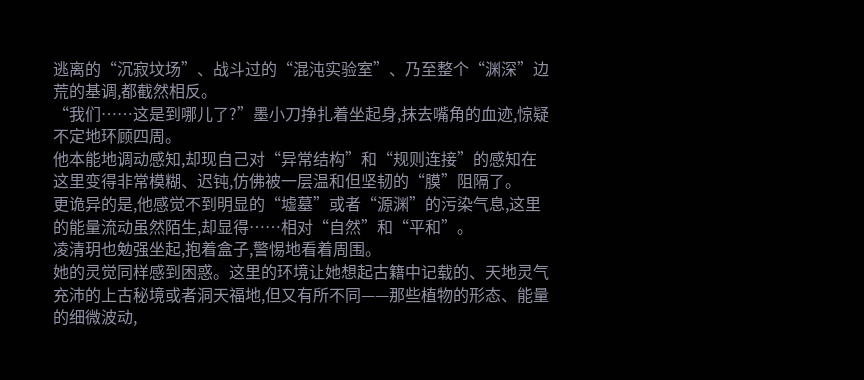逃离的“沉寂坟场”、战斗过的“混沌实验室”、乃至整个“渊深”边荒的基调,都截然相反。
“我们……这是到哪儿了?”墨小刀挣扎着坐起身,抹去嘴角的血迹,惊疑不定地环顾四周。
他本能地调动感知,却现自己对“异常结构”和“规则连接”的感知在这里变得非常模糊、迟钝,仿佛被一层温和但坚韧的“膜”阻隔了。
更诡异的是,他感觉不到明显的“墟墓”或者“源渊”的污染气息,这里的能量流动虽然陌生,却显得……相对“自然”和“平和”。
凌清玥也勉强坐起,抱着盒子,警惕地看着周围。
她的灵觉同样感到困惑。这里的环境让她想起古籍中记载的、天地灵气充沛的上古秘境或者洞天福地,但又有所不同——那些植物的形态、能量的细微波动,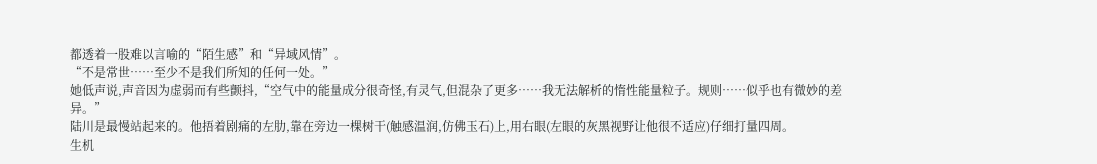都透着一股难以言喻的“陌生感”和“异域风情”。
“不是常世……至少不是我们所知的任何一处。”
她低声说,声音因为虚弱而有些颤抖,“空气中的能量成分很奇怪,有灵气,但混杂了更多……我无法解析的惰性能量粒子。规则……似乎也有微妙的差异。”
陆川是最慢站起来的。他捂着剧痛的左肋,靠在旁边一棵树干(触感温润,仿佛玉石)上,用右眼(左眼的灰黑视野让他很不适应)仔细打量四周。
生机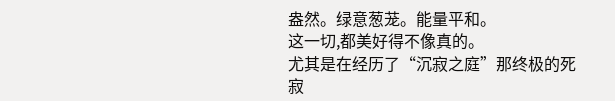盎然。绿意葱茏。能量平和。
这一切,都美好得不像真的。
尤其是在经历了“沉寂之庭”那终极的死寂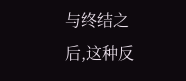与终结之后,这种反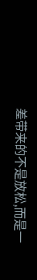差带来的不是放松,而是一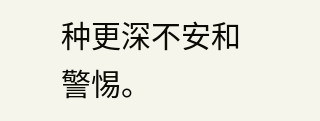种更深不安和警惕。